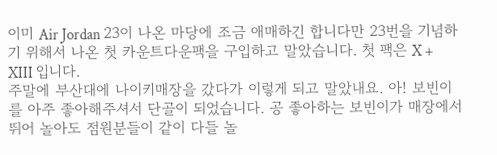이미 Air Jordan 23이 나온 마당에 조금 애매하긴 합니다만 23번을 기념하기 위해서 나온 첫 카운트다운팩을 구입하고 말았습니다. 첫 팩은 X + XIII 입니다.
주말에 부산대에 나이키매장을 갔다가 이렇게 되고 말았내요. 아! 보빈이를 아주 좋아해주셔서 단골이 되었습니다. 공 좋아하는 보빈이가 매장에서 뛰어 놀아도 점원분들이 같이 다들 놀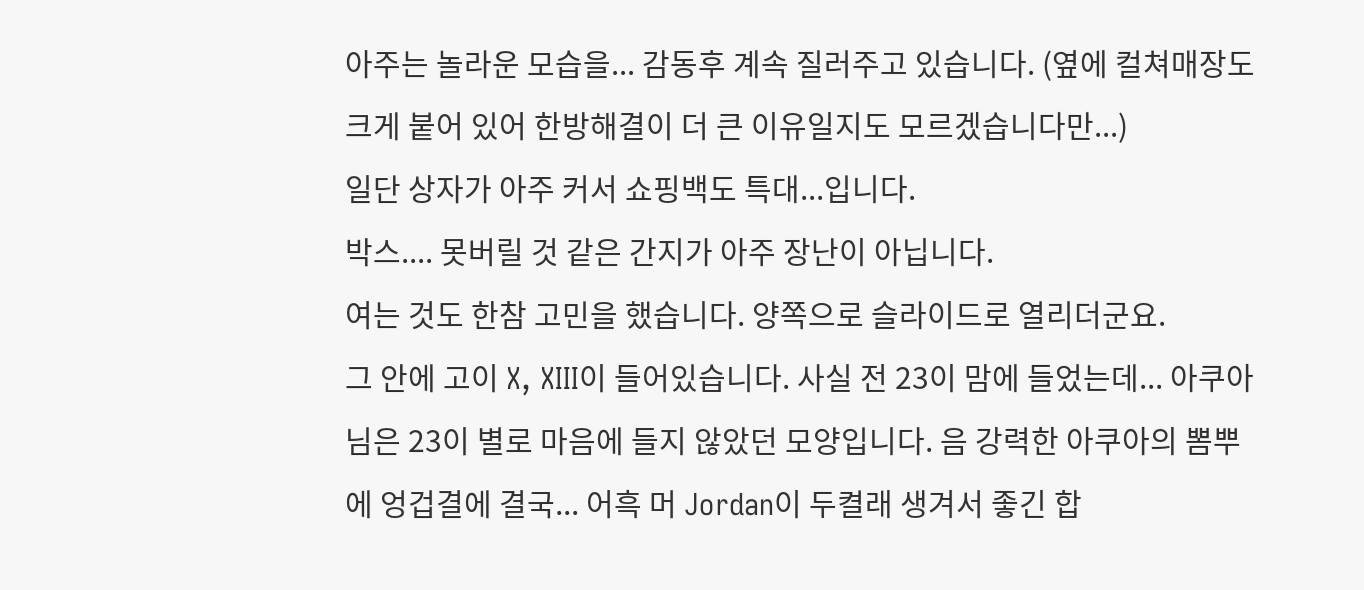아주는 놀라운 모습을... 감동후 계속 질러주고 있습니다. (옆에 컬쳐매장도 크게 붙어 있어 한방해결이 더 큰 이유일지도 모르겠습니다만...)
일단 상자가 아주 커서 쇼핑백도 특대...입니다.
박스.... 못버릴 것 같은 간지가 아주 장난이 아닙니다.
여는 것도 한참 고민을 했습니다. 양쪽으로 슬라이드로 열리더군요.
그 안에 고이 X, XIII이 들어있습니다. 사실 전 23이 맘에 들었는데... 아쿠아님은 23이 별로 마음에 들지 않았던 모양입니다. 음 강력한 아쿠아의 뽐뿌에 엉겁결에 결국... 어흑 머 Jordan이 두켤래 생겨서 좋긴 합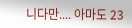니다만.... 아마도 23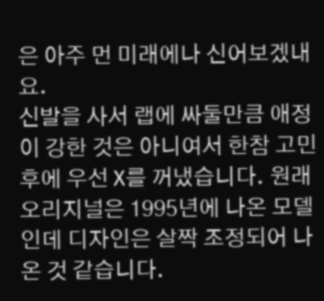은 아주 먼 미래에나 신어보겠내요.
신발을 사서 랩에 싸둘만큼 애정이 강한 것은 아니여서 한참 고민후에 우선 X를 꺼냈습니다. 원래 오리지널은 1995년에 나온 모델인데 디자인은 살짝 조정되어 나온 것 같습니다.